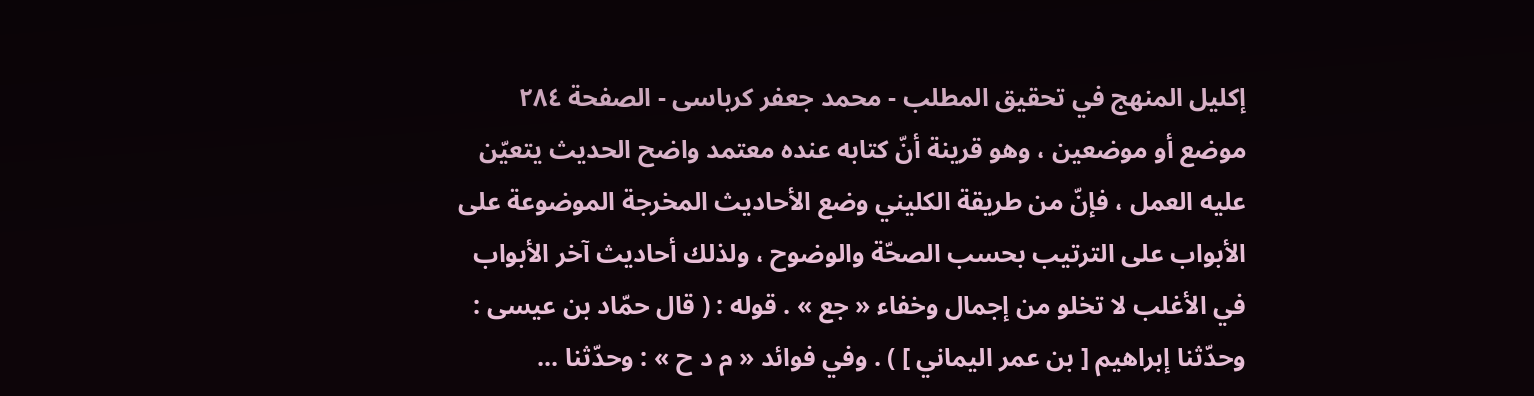إكليل المنهج في تحقيق المطلب - محمد جعفر كرباسی - الصفحة ٢٨٤
موضع أو موضعين ، وهو قرينة أنّ كتابه عنده معتمد واضح الحديث يتعيّن عليه العمل ، فإنّ من طريقة الكليني وضع الأحاديث المخرجة الموضوعة على الأبواب على الترتيب بحسب الصحّة والوضوح ، ولذلك أحاديث آخر الأبواب في الأغلب لا تخلو من إجمال وخفاء « جع » . قوله : ( قال حمّاد بن عيسى : وحدّثنا إبراهيم [ بن عمر اليماني ] ) . وفي فوائد « م د ح » : وحدّثنا ...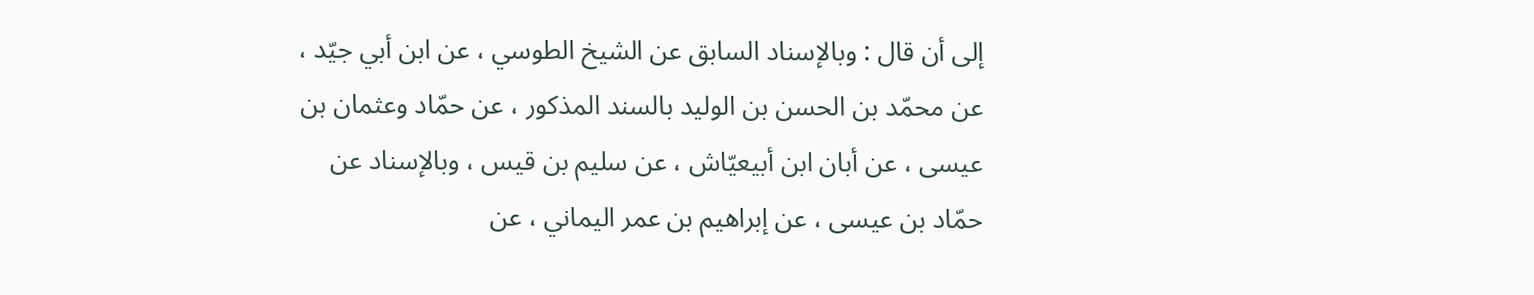إلى أن قال : وبالإسناد السابق عن الشيخ الطوسي ، عن ابن أبي جيّد ، عن محمّد بن الحسن بن الوليد بالسند المذكور ، عن حمّاد وعثمان بن عيسى ، عن أبان ابن أبيعيّاش ، عن سليم بن قيس ، وبالإسناد عن حمّاد بن عيسى ، عن إبراهيم بن عمر اليماني ، عن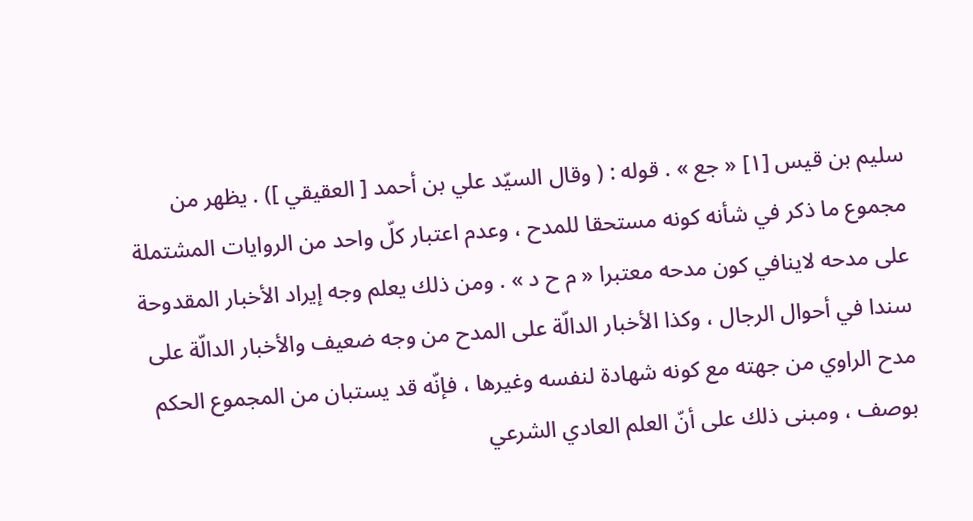سليم بن قيس [١] « جع » . قوله : ( وقال السيّد علي بن أحمد [ العقيقي ]) . يظهر من مجموع ما ذكر في شأنه كونه مستحقا للمدح ، وعدم اعتبار كلّ واحد من الروايات المشتملة على مدحه لاينافي كون مدحه معتبرا « م ح د » . ومن ذلك يعلم وجه إيراد الأخبار المقدوحة سندا في أحوال الرجال ، وكذا الأخبار الدالّة على المدح من وجه ضعيف والأخبار الدالّة على مدح الراوي من جهته مع كونه شهادة لنفسه وغيرها ، فإنّه قد يستبان من المجموع الحكم بوصف ، ومبنى ذلك على أنّ العلم العادي الشرعي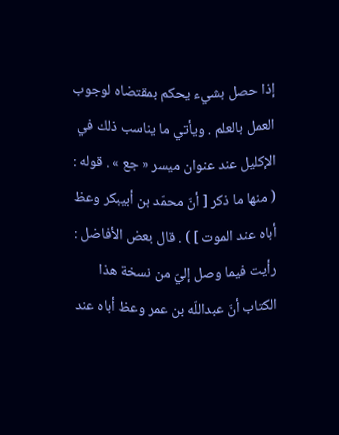إذا حصل بشيء يحكم بمقتضاه لوجوب العمل بالعلم . ويأتي ما يناسب ذلك في الإكليل عند عنوان ميسر « جع » . قوله : ( منها ما ذكر [ أنّ محمّد بن أبيبكر وعظ أباه عند الموت ] ) . قال بعض الأفاضل : رأيت فيما وصل إليّ من نسخة هذا الكتاب أنّ عبداللّه بن عمر وعظ أباه عند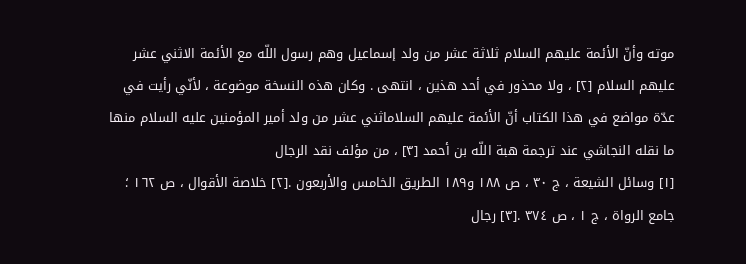موته وأنّ الأئمة عليهم السلام ثلاثة عشر من ولد إسماعيل وهم رسول اللّه مع الأئمة الاثني عشر عليهم السلام [٢] ، ولا محذور في أحد هذين ، انتهى . وكان هذه النسخة موضوعة ، لأنّي رأيت في عدّة مواضع في هذا الكتاب أنّ الأئمة عليهم السلاماثني عشر من ولد أمير المؤمنين عليه السلام منها ما نقله النجاشي عند ترجمة هبة اللّه بن أحمد [٣] ، من مؤلف نقد الرجال
[١] وسائل الشيعة ، ج ٣٠ ، ص ١٨٨ و١٨٩ الطريق الخامس والأربعون .[٢] خلاصة الأقوال ، ص ١٦٢ ؛ جامع الرواة ، ج ١ ، ص ٣٧٤ .[٣] رجال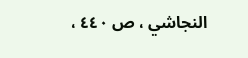النجاشي ، ص ٤٤٠ ،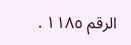الرقم ١١٨٥ .